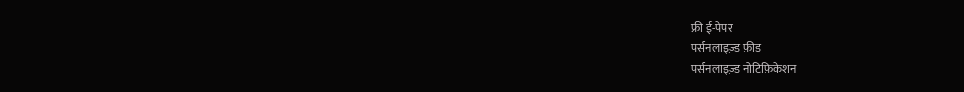फ्री ई-पेपर
पर्सनलाइज़्ड फ़ीड
पर्सनलाइज़्ड नोटिफ़िकेशन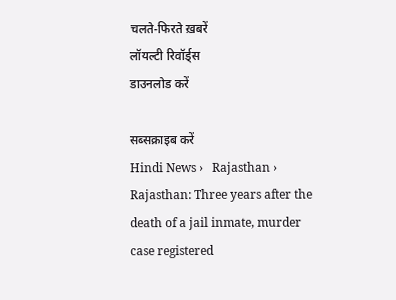चलते-फिरते ख़बरें
लॉयल्टी रिवॉर्ड्स
डाउनलोड करें

सब्सक्राइब करें
Hindi News ›   Rajasthan ›   Rajasthan: Three years after the death of a jail inmate, murder case registered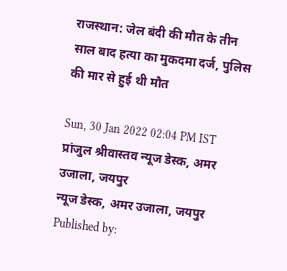राजस्थान: जेल बंदी की मौत के तीन साल बाद हत्या का मुकदमा दर्ज, पुलिस की मार से हुई थी मौत

Sun, 30 Jan 2022 02:04 PM IST
प्रांजुल श्रीवास्तव न्यूज डेस्क, अमर उजाला, जयपुर
न्यूज डेस्क, अमर उजाला, जयपुर Published by: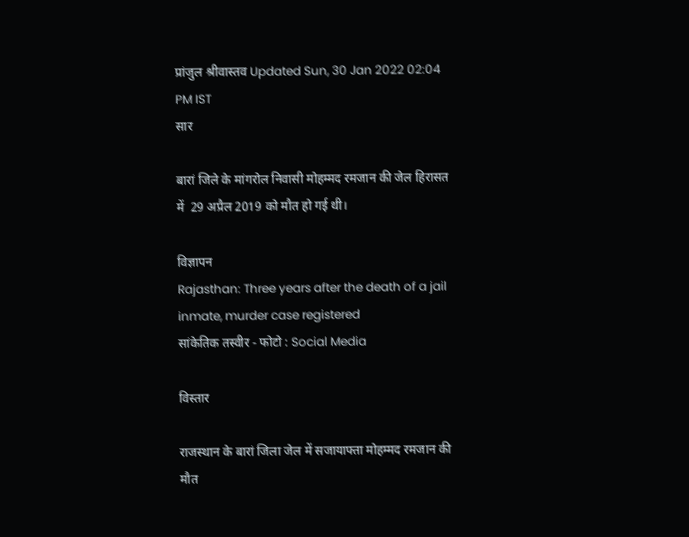प्रांजुल श्रीवास्तव Updated Sun, 30 Jan 2022 02:04 PM IST
सार

बारां जिले के मांगरोल निवासी मोहम्मद रमजान की जेल हिरासत में  29 अप्रैल 2019 को मौत हो गई थी।

विज्ञापन
Rajasthan: Three years after the death of a jail inmate, murder case registered
सांकेतिक तस्वीर - फोटो : Social Media

विस्तार

राजस्थान के बारां जिला जेल में सजायाफ्ता मोहम्मद रमजान की मौत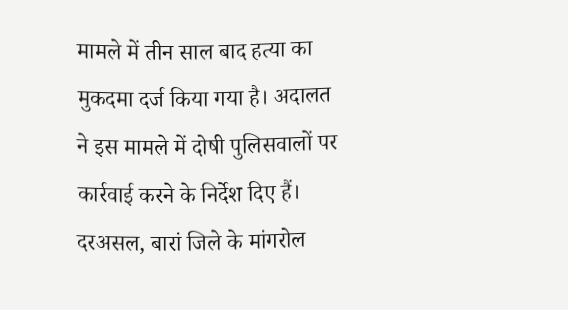मामले में तीन साल बाद हत्या का मुकदमा दर्ज किया गया है। अदालत ने इस मामले में दोषी पुलिसवालों पर कार्रवाई करने के निर्देश दिए हैं। दरअसल, बारां जिले के मांगरोल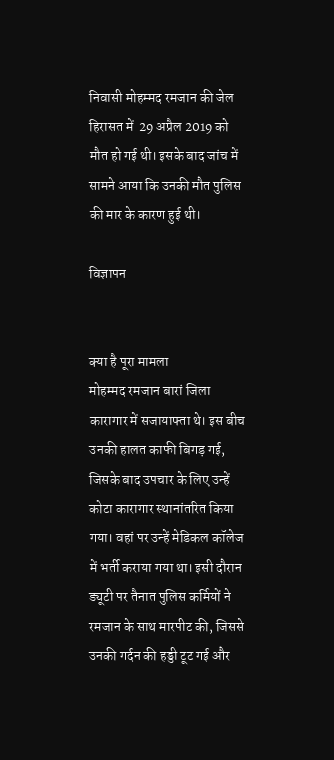निवासी मोहम्मद रमजान की जेल हिरासत में  29 अप्रैल 2019 को मौत हो गई थी। इसके बाद जांच में सामने आया कि उनकी मौत पुलिस की मार के कारण हुई थी।

विज्ञापन


क्या है पूरा मामला
मोहम्मद रमजान बारां जिला कारागार में सजायाफ्ता थे। इस बीच उनकी हालत काफी बिगड़ गई, जिसके बाद उपचार के लिए उन्हें कोटा कारागार स्थानांतरित किया गया। वहां पर उन्हें मेडिकल कॉलेज में भर्ती कराया गया था। इसी दौरान ड्यूटी पर तैनात पुलिस कर्मियों ने रमजान के साथ मारपीट की, जिससे उनकी गर्दन की हड्डी टूट गई और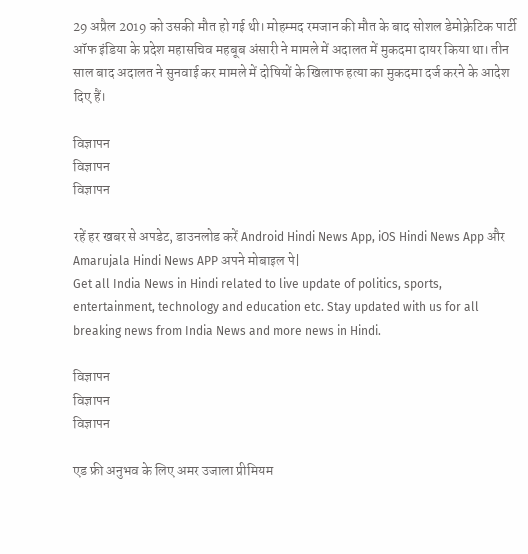29 अप्रैल 2019 को उसकी मौत हो गई थी। मोहम्मद रमजान की मौत के बाद सोशल डेमोक्रेटिक पार्टी ऑफ इंडिया के प्रदेश महासचिव महबूब अंसारी ने मामले में अदालत में मुकदमा दायर किया था। तीन साल बाद अदालत ने सुनवाई कर मामले में दोषियों के खिलाफ हत्या का मुकदमा दर्ज करने के आदेश दिए हैं।

विज्ञापन
विज्ञापन
विज्ञापन

रहें हर खबर से अपडेट, डाउनलोड करें Android Hindi News App, iOS Hindi News App और Amarujala Hindi News APP अपने मोबाइल पे|
Get all India News in Hindi related to live update of politics, sports, entertainment, technology and education etc. Stay updated with us for all breaking news from India News and more news in Hindi.

विज्ञापन
विज्ञापन
विज्ञापन

एड फ्री अनुभव के लिए अमर उजाला प्रीमियम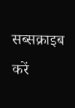सब्सक्राइब करें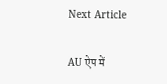Next Article

AU ऐप में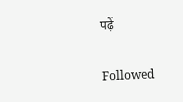पढ़ें

Followed